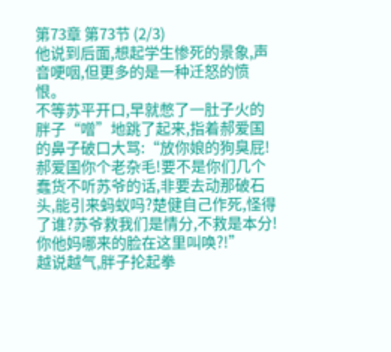第73章 第73节 (2/3)
他说到后面,想起学生惨死的景象,声音哽咽,但更多的是一种迁怒的愤恨。
不等苏平开口,早就憋了一肚子火的胖子“噌”地跳了起来,指着郝爱国的鼻子破口大骂:“放你娘的狗臭屁!郝爱国你个老杂毛!要不是你们几个蠢货不听苏爷的话,非要去动那破石头,能引来蚂蚁吗?楚健自己作死,怪得了谁?苏爷救我们是情分,不救是本分!你他妈哪来的脸在这里叫唤?!”
越说越气,胖子抡起拳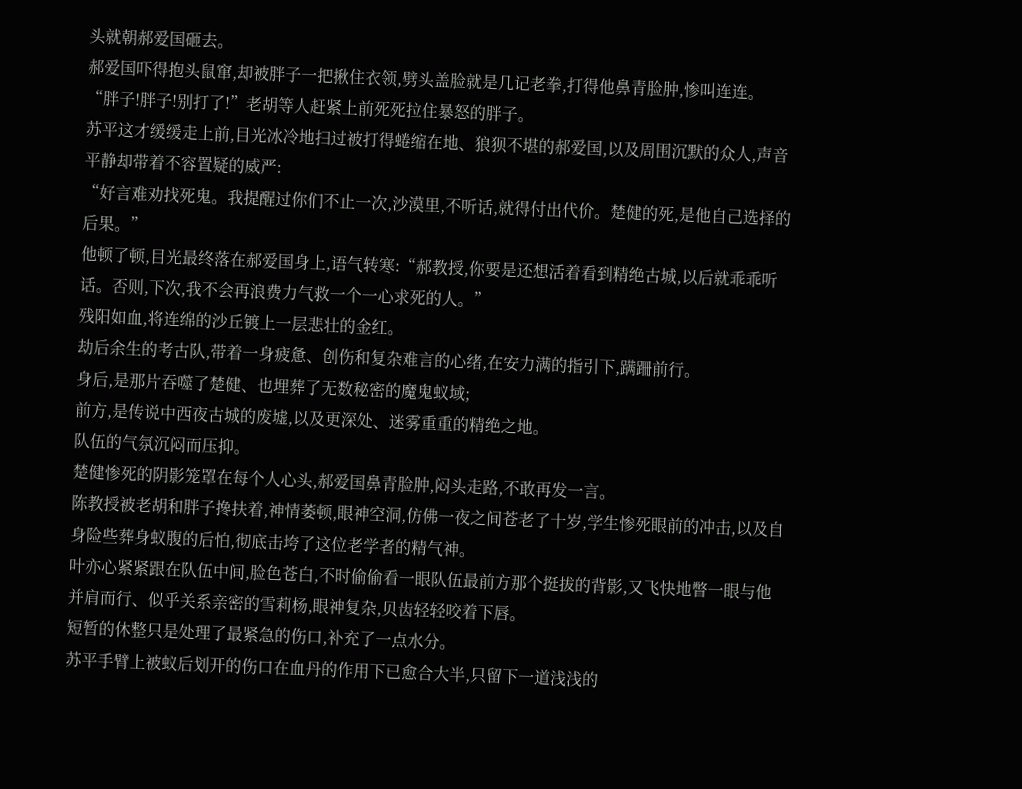头就朝郝爱国砸去。
郝爱国吓得抱头鼠窜,却被胖子一把揪住衣领,劈头盖脸就是几记老拳,打得他鼻青脸肿,惨叫连连。
“胖子!胖子!别打了!”老胡等人赶紧上前死死拉住暴怒的胖子。
苏平这才缓缓走上前,目光冰冷地扫过被打得蜷缩在地、狼狈不堪的郝爱国,以及周围沉默的众人,声音平静却带着不容置疑的威严:
“好言难劝找死鬼。我提醒过你们不止一次,沙漠里,不听话,就得付出代价。楚健的死,是他自己选择的后果。”
他顿了顿,目光最终落在郝爱国身上,语气转寒:“郝教授,你要是还想活着看到精绝古城,以后就乖乖听话。否则,下次,我不会再浪费力气救一个一心求死的人。”
残阳如血,将连绵的沙丘镀上一层悲壮的金红。
劫后余生的考古队,带着一身疲惫、创伤和复杂难言的心绪,在安力满的指引下,蹒跚前行。
身后,是那片吞噬了楚健、也埋葬了无数秘密的魔鬼蚁域;
前方,是传说中西夜古城的废墟,以及更深处、迷雾重重的精绝之地。
队伍的气氛沉闷而压抑。
楚健惨死的阴影笼罩在每个人心头,郝爱国鼻青脸肿,闷头走路,不敢再发一言。
陈教授被老胡和胖子搀扶着,神情萎顿,眼神空洞,仿佛一夜之间苍老了十岁,学生惨死眼前的冲击,以及自身险些葬身蚁腹的后怕,彻底击垮了这位老学者的精气神。
叶亦心紧紧跟在队伍中间,脸色苍白,不时偷偷看一眼队伍最前方那个挺拔的背影,又飞快地瞥一眼与他并肩而行、似乎关系亲密的雪莉杨,眼神复杂,贝齿轻轻咬着下唇。
短暂的休整只是处理了最紧急的伤口,补充了一点水分。
苏平手臂上被蚁后划开的伤口在血丹的作用下已愈合大半,只留下一道浅浅的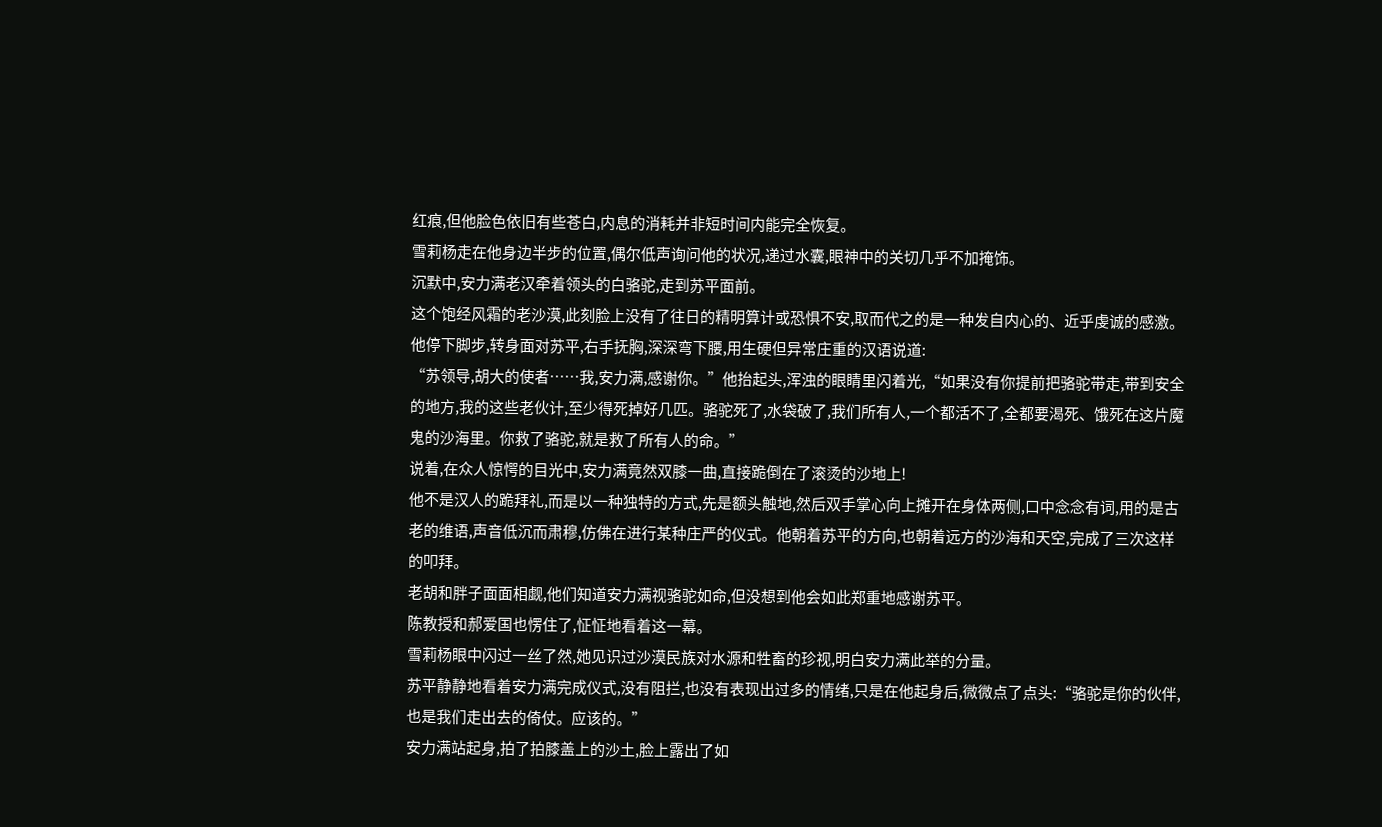红痕,但他脸色依旧有些苍白,内息的消耗并非短时间内能完全恢复。
雪莉杨走在他身边半步的位置,偶尔低声询问他的状况,递过水囊,眼神中的关切几乎不加掩饰。
沉默中,安力满老汉牵着领头的白骆驼,走到苏平面前。
这个饱经风霜的老沙漠,此刻脸上没有了往日的精明算计或恐惧不安,取而代之的是一种发自内心的、近乎虔诚的感激。
他停下脚步,转身面对苏平,右手抚胸,深深弯下腰,用生硬但异常庄重的汉语说道:
“苏领导,胡大的使者……我,安力满,感谢你。”他抬起头,浑浊的眼睛里闪着光,“如果没有你提前把骆驼带走,带到安全的地方,我的这些老伙计,至少得死掉好几匹。骆驼死了,水袋破了,我们所有人,一个都活不了,全都要渴死、饿死在这片魔鬼的沙海里。你救了骆驼,就是救了所有人的命。”
说着,在众人惊愕的目光中,安力满竟然双膝一曲,直接跪倒在了滚烫的沙地上!
他不是汉人的跪拜礼,而是以一种独特的方式,先是额头触地,然后双手掌心向上摊开在身体两侧,口中念念有词,用的是古老的维语,声音低沉而肃穆,仿佛在进行某种庄严的仪式。他朝着苏平的方向,也朝着远方的沙海和天空,完成了三次这样的叩拜。
老胡和胖子面面相觑,他们知道安力满视骆驼如命,但没想到他会如此郑重地感谢苏平。
陈教授和郝爱国也愣住了,怔怔地看着这一幕。
雪莉杨眼中闪过一丝了然,她见识过沙漠民族对水源和牲畜的珍视,明白安力满此举的分量。
苏平静静地看着安力满完成仪式,没有阻拦,也没有表现出过多的情绪,只是在他起身后,微微点了点头:“骆驼是你的伙伴,也是我们走出去的倚仗。应该的。”
安力满站起身,拍了拍膝盖上的沙土,脸上露出了如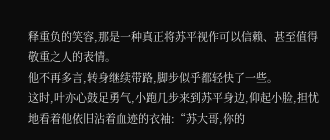释重负的笑容,那是一种真正将苏平视作可以信赖、甚至值得敬重之人的表情。
他不再多言,转身继续带路,脚步似乎都轻快了一些。
这时,叶亦心鼓足勇气,小跑几步来到苏平身边,仰起小脸,担忧地看着他依旧沾着血迹的衣袖:“苏大哥,你的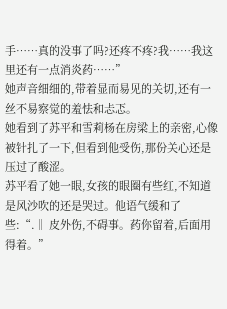手……真的没事了吗?还疼不疼?我……我这里还有一点消炎药……”
她声音细细的,带着显而易见的关切,还有一丝不易察觉的羞怯和忐忑。
她看到了苏平和雪莉杨在房梁上的亲密,心像被针扎了一下,但看到他受伤,那份关心还是压过了酸涩。
苏平看了她一眼,女孩的眼圈有些红,不知道是风沙吹的还是哭过。他语气缓和了些:“.‖ 皮外伤,不碍事。药你留着,后面用得着。”